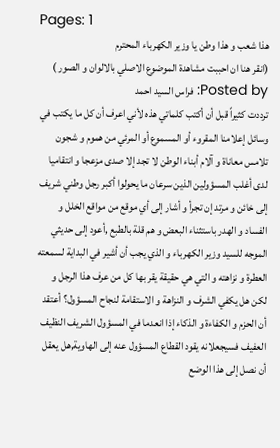Pages: 1
هذا شعب و هذا وطن يا وزير الكهرباء المحترم
(انقر هنا ان احببت مشاهدة الموضوع الاصلي بالالوان و الصور )
Posted by: فراس السيد احمد
ترددت كثيراً قبل أن أكتب كلماتي هذه لأني اعرف أن كل ما يكتب في وسائل إعلامنا المقروء أو المسموع أو المرئي من هموم و شجون تلامس معاناة و آلام أبناء الوطن لا تجد إلا صدى مزعجا و انتقاميا لدى أغلب المسؤولين الذين سرعان ما يحولوا أكبر رجل وطني شريف إلى خائن و مرتد إن تجرأ و أشار إلى أي موقع من مواقع الخلل و الفساد و الهدر باستثناء البعض و هم قلة بالطبع ,أعود إلى حديثي الموجه للسيد وزير الكهرباء و الذي يجب أن أشير في البداية لسمعته العطرة و نزاهته و التي هي حقيقة يقر بها كل من عرف هذا الرجل و لكن هل يكفي الشرف و النزاهة و الاستقامة لنجاح المسؤول؟ أعتقد أن الحزم و الكفاءة و الذكاء إذا انعدما في المسؤول الشريف النظيف العفيف فسيجعلانه يقود القطاع المسؤول عنه إلى الهاوية,هل يعقل أن نصل إلى هذا الوضع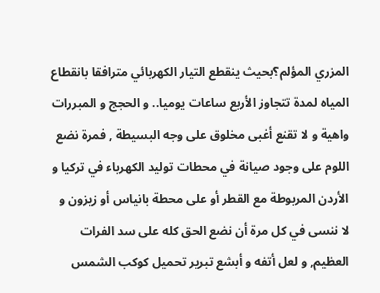المزري المؤلم؟بحيث ينقطع التيار الكهربائي مترافقا بانقطاع المياه لمدة تتجاوز الأربع ساعات يوميا.. و الحجج و المبررات واهية و لا تقنع أغبى مخلوق على وجه البسيطة , فمرة نضع اللوم على وجود صيانة في محطات توليد الكهرباء في تركيا و الأردن المربوطة مع القطر أو على محطة بانياس أو زيزون و لا ننسى في كل مرة أن نضع الحق كله على سد الفرات العظيم, و لعل أتفه و أبشع تبرير تحميل كوكب الشمس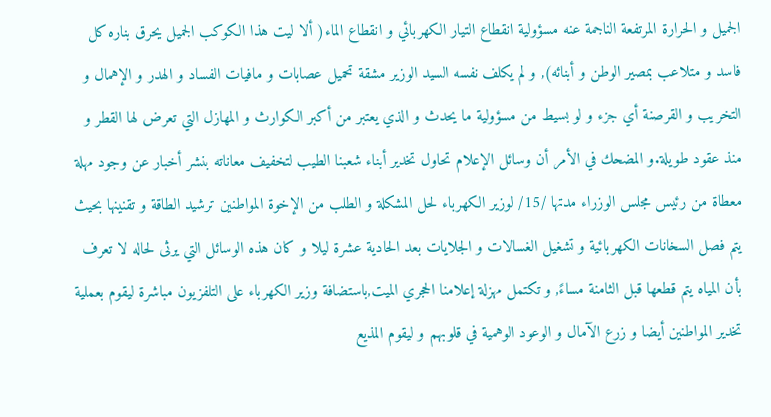الجميل و الحرارة المرتفعة الناجمة عنه مسؤولية انقطاع التيار الكهربائي و انقطاع الماء( ألا ليت هذا الكوكب الجميل يحرق بناره كل فاسد و متلاعب بمصير الوطن و أبنائه), و لم يكلف نفسه السيد الوزير مشقة تحميل عصابات و مافيات الفساد و الهدر و الإهمال و التخريب و القرصنة أي جزء و لو بسيط من مسؤولية ما يحدث و الذي يعتبر من أكبر الكوارث و المهازل التي تعرض لها القطر و منذ عقود طويلة.و المضحك في الأمر أن وسائل الإعلام تحاول تخدير أبناء شعبنا الطيب لتخفيف معاناته بنشر أخبار عن وجود مهلة معطاة من رئيس مجلس الوزراء مدتها /15/ لوزير الكهرباء لحل المشكلة و الطلب من الإخوة المواطنين ترشيد الطاقة و تقنينها بحيث يتم فصل السخانات الكهربائية و تشغيل الغسالات و الجلايات بعد الحادية عشرة ليلا و كان هذه الوسائل التي يرثى لحاله لا تعرف بأن المياه يتم قطعها قبل الثامنة مساءً, و تكتمل مهزلة إعلامنا الحجري الميت,باستضافة وزير الكهرباء على التلفزيون مباشرة ليقوم بعملية تخدير المواطنين أيضا و زرع الآمال و الوعود الوهمية في قلوبهم و ليقوم المذيع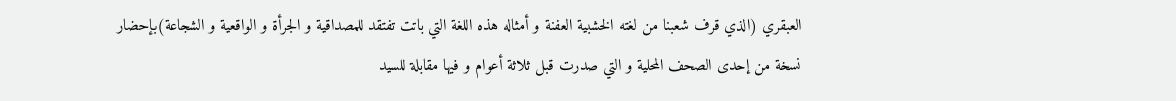العبقري (الذي قرف شعبنا من لغته الخشبية العفنة و أمثاله هذه اللغة التي باتت تفتقد للمصداقية و الجرأة و الواقعية و الشجاعة)بإحضار نسخة من إحدى الصحف المحلية و التي صدرت قبل ثلاثة أعوام و فيها مقابلة للسيد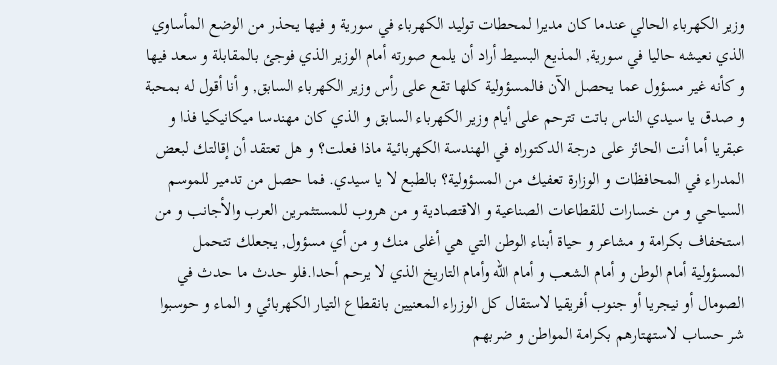وزير الكهرباء الحالي عندما كان مديرا لمحطات توليد الكهرباء في سورية و فيها يحذر من الوضع المأساوي الذي نعيشه حاليا في سورية, المذيع البسيط أراد أن يلمع صورته أمام الوزير الذي فوجئ بالمقابلة و سعد فيها و كأنه غير مسؤول عما يحصل الآن فالمسؤولية كلها تقع على رأس وزير الكهرباء السابق, و أنا أقول له بمحبة و صدق يا سيدي الناس باتت تترحم على أيام وزير الكهرباء السابق و الذي كان مهندسا ميكانيكيا فذا و عبقريا أما أنت الحائز على درجة الدكتوراه في الهندسة الكهربائية ماذا فعلت؟ و هل تعتقد أن إقالتك لبعض المدراء في المحافظات و الوزارة تعفيك من المسؤولية؟ بالطبع لا يا سيدي. فما حصل من تدمير للموسم السياحي و من خسارات للقطاعات الصناعية و الاقتصادية و من هروب للمستثمرين العرب والأجانب و من استخفاف بكرامة و مشاعر و حياة أبناء الوطن التي هي أغلى منك و من أي مسؤول, يجعلك تتحمل المسؤولية أمام الوطن و أمام الشعب و أمام الله وأمام التاريخ الذي لا يرحم أحدا.فلو حدث ما حدث في الصومال أو نيجريا أو جنوب أفريقيا لاستقال كل الوزراء المعنيين بانقطاع التيار الكهربائي و الماء و حوسبوا شر حساب لاستهتارهم بكرامة المواطن و ضربهم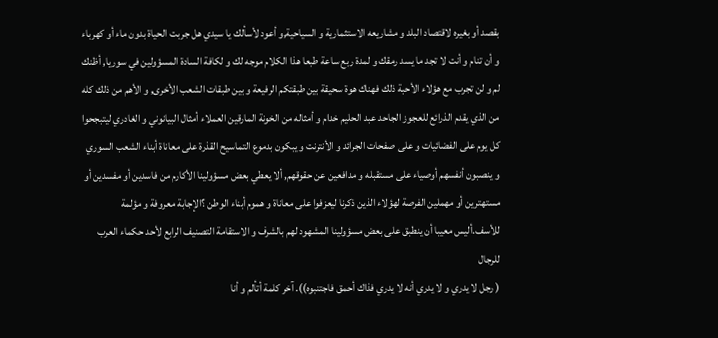بقصد أو بغيره لاقتصاد البلد و مشاريعه الاستثمارية و السياحية,و أعود لأسألك يا سيدي هل جربت الحياة بدون ماء أو كهرباء و أن تنام و أنت لا تجد ما يسد رمقك و لمدة ربع ساعة طبعا هذا الكلام موجه لك و لكافة السادة المسؤولين في سوريا, أظنك لم و لن تجرب مع هؤلاء الأحبة ذلك فهناك هوة سحيقة بين طبقتكم الرفيعة و بين طبقات الشعب الأخرى, و الأهم من ذلك كله من الذي يقدم الذرائع للعجوز الجاحد عبد الحليم خدام و أمثاله من الخونة المارقين العملاء أمثال البيانوني و الغادري ليتبجحوا كل يوم على الفضائيات و على صفحات الجرائد و الأنترنت و يبكون بدموع التماسيح القذرة على معاناة أبناء الشعب السوري و ينصبون أنفسهم أوصياء على مستقبله و مدافعين عن حقوقهم, ألا يعطي بعض مسؤولينا الأكارم من فاسدين أو مفسدين أو مستهترين أو مهملين الفرصة لهؤلاء الذين ذكرنا ليعزفوا على معاناة و هموم أبناء الوطن ؟الإجابة معروفة و مؤلمة للأسف.أليس معيبا أن ينطبق على بعض مسؤولينا المشهود لهم بالشرف و الاستقامة التصنيف الرابع لأحد حكماء العرب للرجال
( رجل لا يدري و لا يدري أنه لا يدري فذاك أحمق فاجتنبوه)). آخر كلمة أتألم و أنا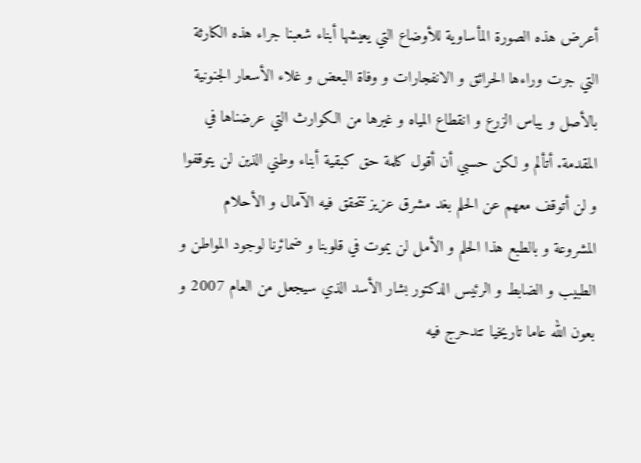أعرض هذه الصورة المأساوية للأوضاع التي يعيشها أبناء شعبنا جراء هذه الكارثة التي جرت وراءها الحرائق و الانفجارات و وفاة البعض و غلاء الأسعار الجنونية بالأصل و يباس الزرع و انقطاع المياه و غيرها من الكوارث التي عرضناها في المقدمة. أتألم و لكن حسبي أن أقول كلمة حق كبقية أبناء وطني الذين لن يتوقفوا و لن أتوقف معهم عن الحلم بغد مشرق عزيز تتحقق فيه الآمال و الأحلام المشروعة و بالطبع هذا الحلم و الأمل لن يموت في قلوبنا و ضمائرنا لوجود المواطن و الطبيب و الضابط و الرئيس الدكتور بشار الأسد الذي سيجعل من العام 2007 و بعون الله عاما تاريخيا تتدحرج فيه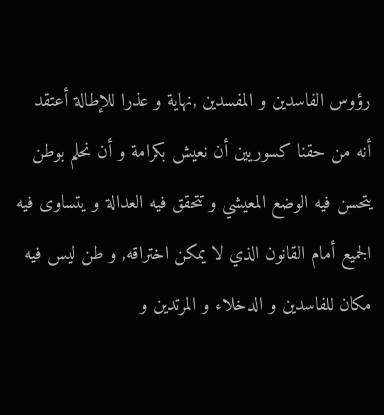رؤوس الفاسدين و المفسدين ,نهاية و عذرا للإطالة أعتقد أنه من حقنا كسوريين أن نعيش بكرامة و أن نحلم بوطن يتحسن فيه الوضع المعيشي و تتحقق فيه العدالة و يتساوى فيه الجميع أمام القانون الذي لا يمكن اختراقه, و طن ليس فيه مكان للفاسدين و الدخلاء و المرتدين و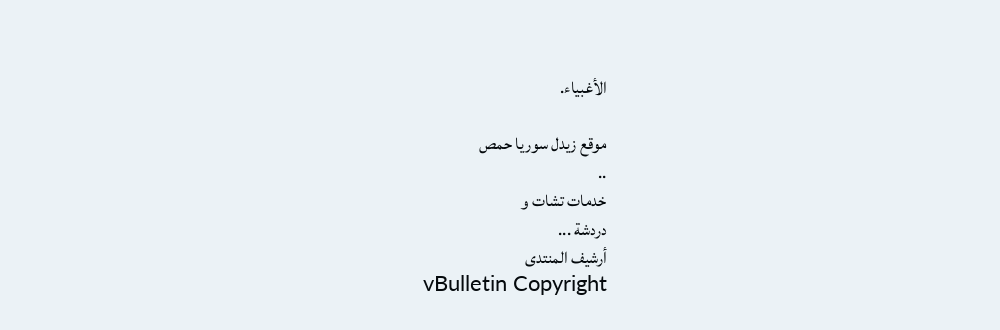الأغبياء.

موقع زيدل سوريا حمص
..
خدمات تشات و
دردشة ...
أرشيف المنتدى
vBulletin Copyright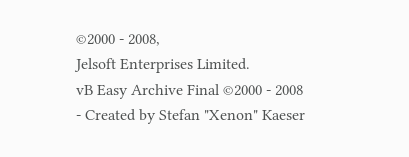©2000 - 2008,
Jelsoft Enterprises Limited.
vB Easy Archive Final ©2000 - 2008
- Created by Stefan "Xenon" Kaeser